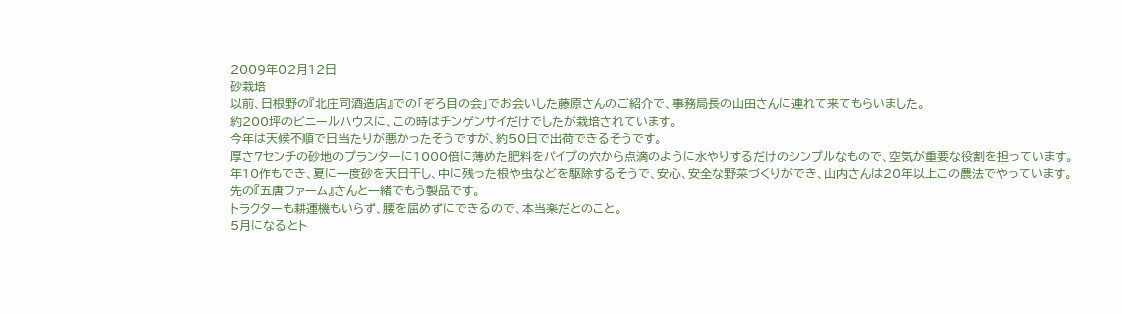2009年02月12日
砂栽培
以前、日根野の『北庄司酒造店』での「ぞろ目の会」でお会いした藤原さんのご紹介で、事務局長の山田さんに連れて来てもらいました。
約200坪のビニールハウスに、この時はチンゲンサイだけでしたが栽培されています。
今年は天候不順で日当たりが悪かったそうですが、約50日で出荷できるそうです。
厚さ7センチの砂地のプランターに1000倍に薄めた肥料をパイプの穴から点滴のように水やりするだけのシンプルなもので、空気が重要な役割を担っています。
年10作もでき、夏に一度砂を天日干し、中に残った根や虫などを駆除するそうで、安心、安全な野菜づくりができ、山内さんは20年以上この農法でやっています。
先の『五唐ファーム』さんと一緒でもう製品です。
トラクターも耕運機もいらず、腰を屈めずにできるので、本当楽だとのこと。
5月になるとト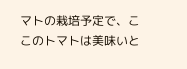マトの栽培予定で、ここのトマトは美味いと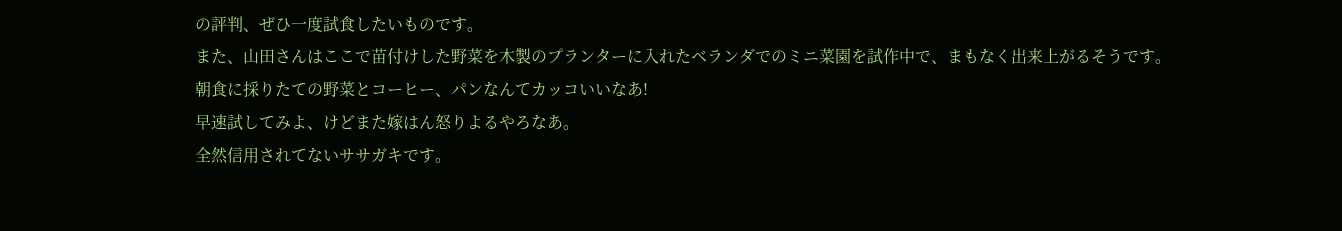の評判、ぜひ一度試食したいものです。
また、山田さんはここで苗付けした野菜を木製のプランターに入れたベランダでのミニ菜園を試作中で、まもなく出来上がるそうです。
朝食に採りたての野菜とコーヒー、パンなんてカッコいいなあ!
早速試してみよ、けどまた嫁はん怒りよるやろなあ。
全然信用されてないササガキです。